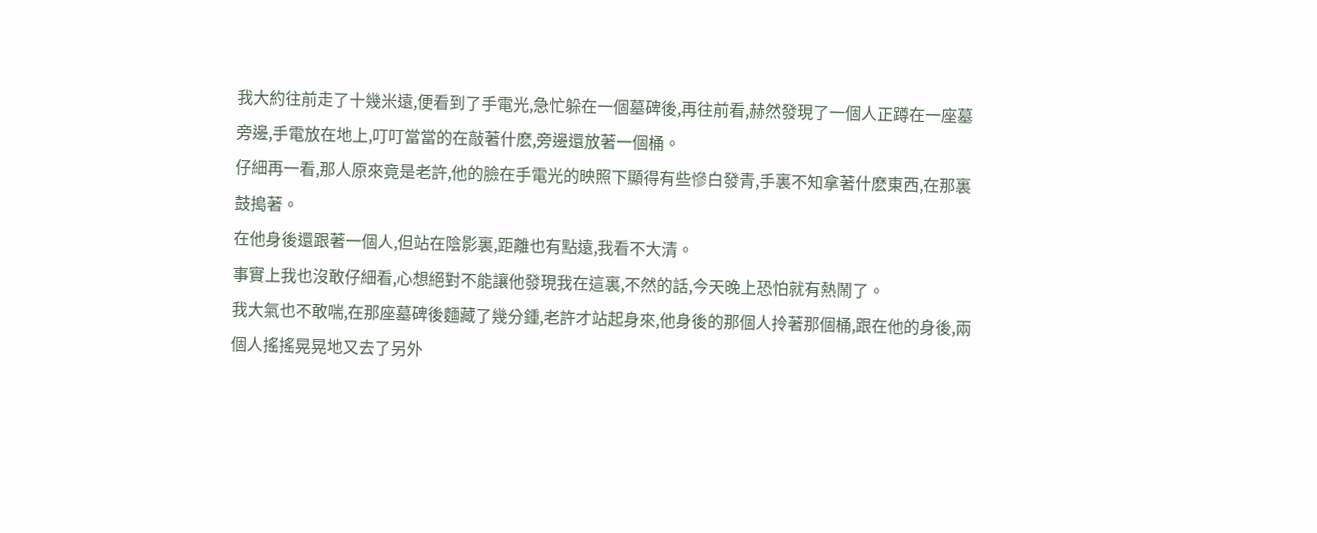我大約往前走了十幾米遠,便看到了手電光,急忙躲在一個墓碑後,再往前看,赫然發現了一個人正蹲在一座墓旁邊,手電放在地上,叮叮當當的在敲著什麽,旁邊還放著一個桶。
仔細再一看,那人原來竟是老許,他的臉在手電光的映照下顯得有些慘白發青,手裏不知拿著什麽東西,在那裏鼓搗著。
在他身後還跟著一個人,但站在陰影裏,距離也有點遠,我看不大清。
事實上我也沒敢仔細看,心想絕對不能讓他發現我在這裏,不然的話,今天晚上恐怕就有熱鬧了。
我大氣也不敢喘,在那座墓碑後麵藏了幾分鍾,老許才站起身來,他身後的那個人拎著那個桶,跟在他的身後,兩個人搖搖晃晃地又去了另外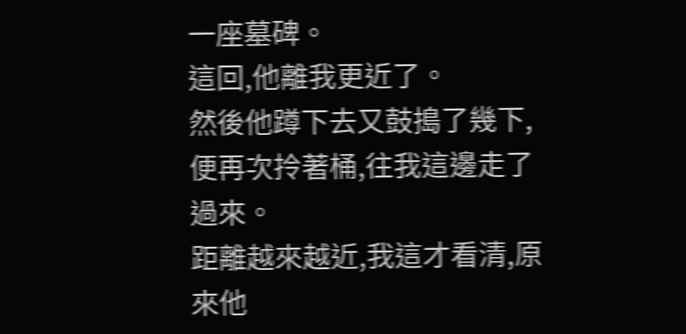一座墓碑。
這回,他離我更近了。
然後他蹲下去又鼓搗了幾下,便再次拎著桶,往我這邊走了過來。
距離越來越近,我這才看清,原來他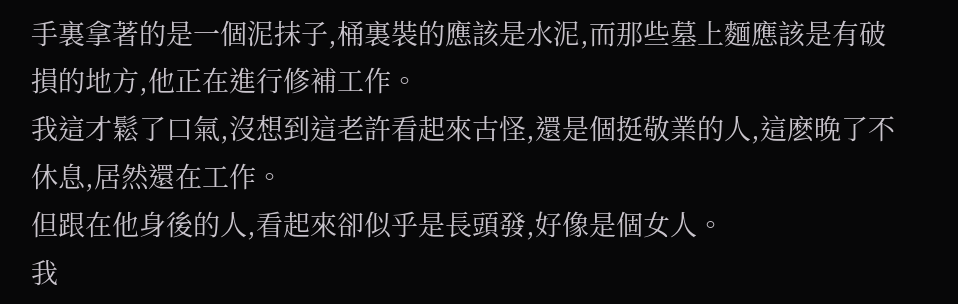手裏拿著的是一個泥抹子,桶裏裝的應該是水泥,而那些墓上麵應該是有破損的地方,他正在進行修補工作。
我這才鬆了口氣,沒想到這老許看起來古怪,還是個挺敬業的人,這麽晚了不休息,居然還在工作。
但跟在他身後的人,看起來卻似乎是長頭發,好像是個女人。
我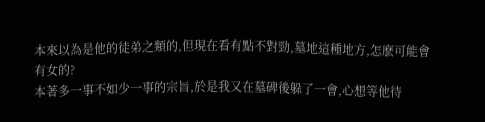本來以為是他的徒弟之類的,但現在看有點不對勁,墓地這種地方,怎麽可能會有女的?
本著多一事不如少一事的宗旨,於是我又在墓碑後躲了一會,心想等他待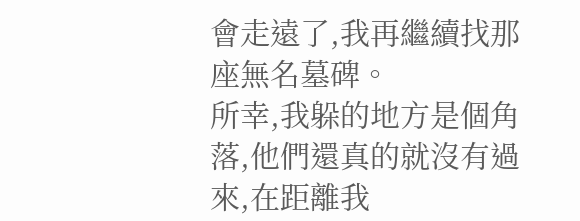會走遠了,我再繼續找那座無名墓碑。
所幸,我躲的地方是個角落,他們還真的就沒有過來,在距離我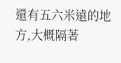還有五六米遠的地方,大概隔著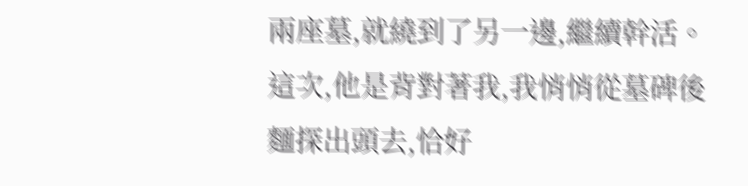兩座墓,就繞到了另一邊,繼續幹活。
這次,他是背對著我,我悄悄從墓碑後麵探出頭去,恰好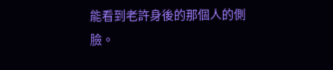能看到老許身後的那個人的側臉。